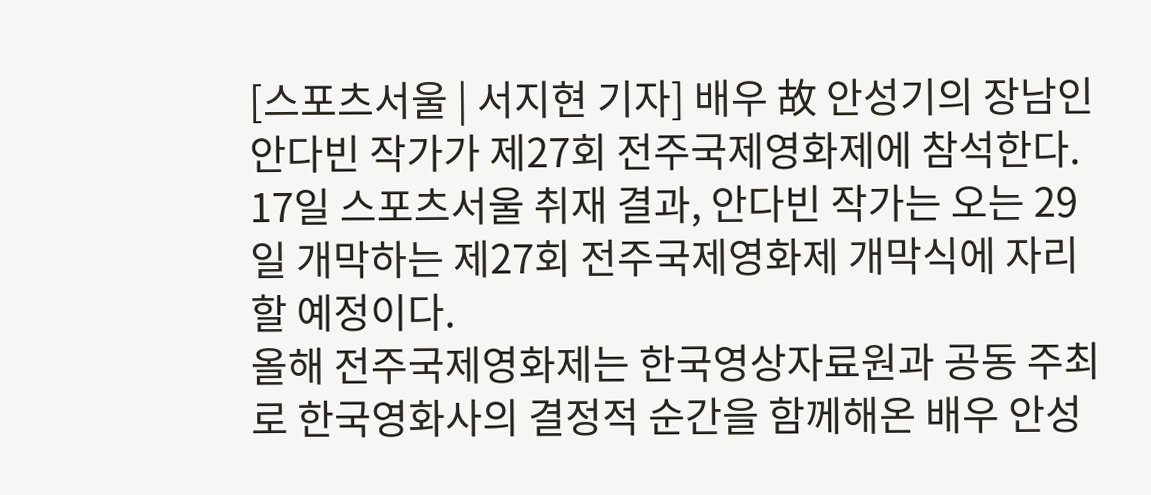[스포츠서울 | 서지현 기자] 배우 故 안성기의 장남인 안다빈 작가가 제27회 전주국제영화제에 참석한다.
17일 스포츠서울 취재 결과, 안다빈 작가는 오는 29일 개막하는 제27회 전주국제영화제 개막식에 자리할 예정이다.
올해 전주국제영화제는 한국영상자료원과 공동 주최로 한국영화사의 결정적 순간을 함께해온 배우 안성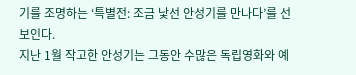기를 조명하는 ‘특별전: 조금 낯선 안성기를 만나다’를 선보인다.
지난 1월 작고한 안성기는 그동안 수많은 독립영화와 예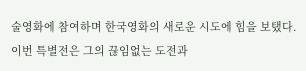술영화에 참여하며 한국영화의 새로운 시도에 힘을 보탰다. 이번 특별전은 그의 끊임없는 도전과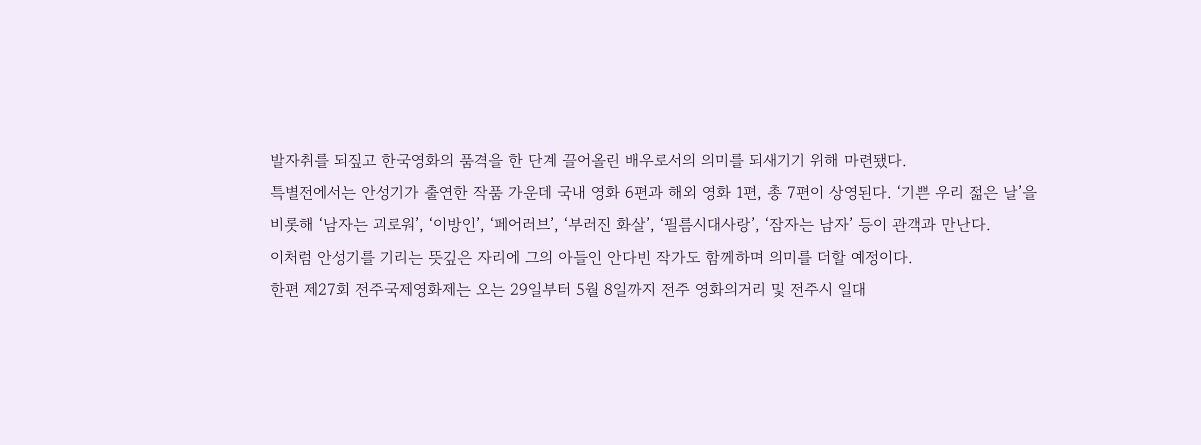발자취를 되짚고 한국영화의 품격을 한 단계 끌어올린 배우로서의 의미를 되새기기 위해 마련됐다.
특별전에서는 안성기가 출연한 작품 가운데 국내 영화 6편과 해외 영화 1편, 총 7편이 상영된다. ‘기쁜 우리 젊은 날’을 비롯해 ‘남자는 괴로워’, ‘이방인’, ‘페어러브’, ‘부러진 화살’, ‘필름시대사랑’, ‘잠자는 남자’ 등이 관객과 만난다.
이처럼 안성기를 기리는 뜻깊은 자리에 그의 아들인 안다빈 작가도 함께하며 의미를 더할 예정이다.
한편 제27회 전주국제영화제는 오는 29일부터 5월 8일까지 전주 영화의거리 및 전주시 일대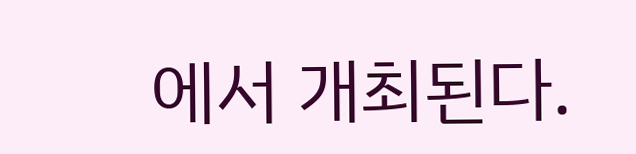에서 개최된다.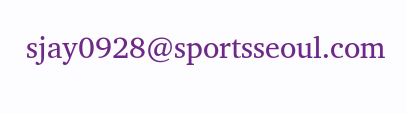sjay0928@sportsseoul.com